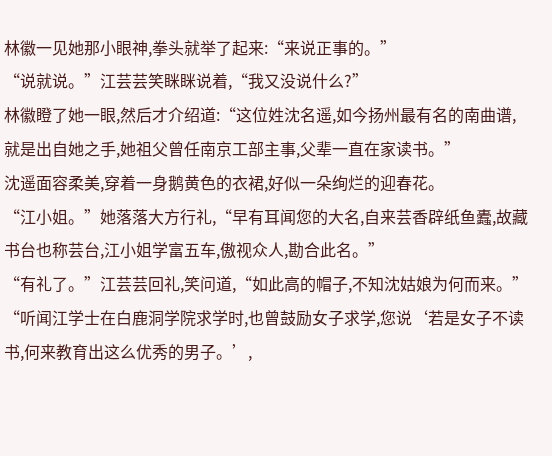林徽一见她那小眼神,拳头就举了起来:“来说正事的。”
“说就说。”江芸芸笑眯眯说着,“我又没说什么?”
林徽瞪了她一眼,然后才介绍道:“这位姓沈名遥,如今扬州最有名的南曲谱,就是出自她之手,她祖父曾任南京工部主事,父辈一直在家读书。”
沈遥面容柔美,穿着一身鹅黄色的衣裙,好似一朵绚烂的迎春花。
“江小姐。”她落落大方行礼,“早有耳闻您的大名,自来芸香辟纸鱼蠹,故藏书台也称芸台,江小姐学富五车,傲视众人,勘合此名。”
“有礼了。”江芸芸回礼,笑问道,“如此高的帽子,不知沈姑娘为何而来。”
“听闻江学士在白鹿洞学院求学时,也曾鼓励女子求学,您说‘若是女子不读书,何来教育出这么优秀的男子。’,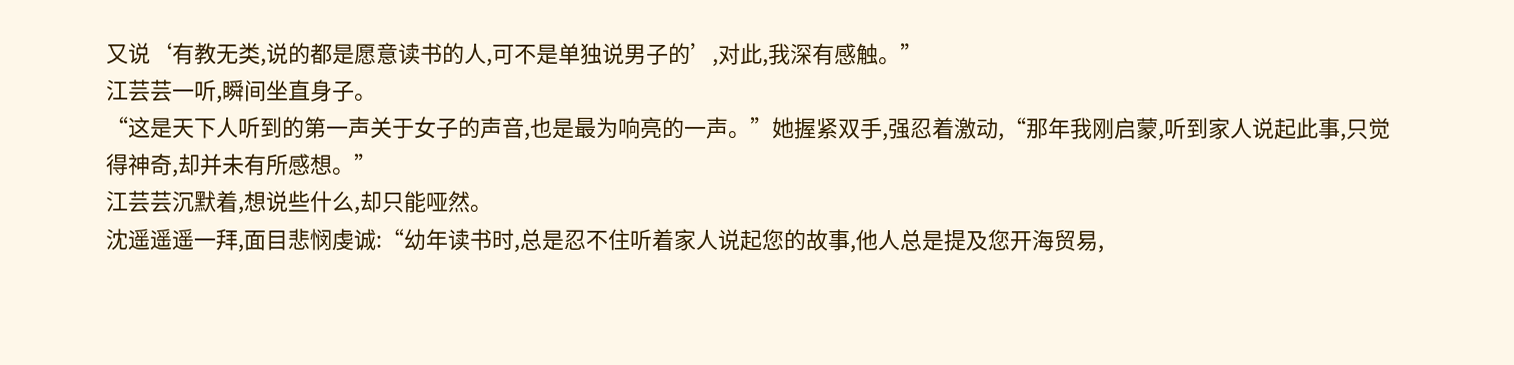又说‘有教无类,说的都是愿意读书的人,可不是单独说男子的’,对此,我深有感触。”
江芸芸一听,瞬间坐直身子。
“这是天下人听到的第一声关于女子的声音,也是最为响亮的一声。”她握紧双手,强忍着激动,“那年我刚启蒙,听到家人说起此事,只觉得神奇,却并未有所感想。”
江芸芸沉默着,想说些什么,却只能哑然。
沈遥遥遥一拜,面目悲悯虔诚:“幼年读书时,总是忍不住听着家人说起您的故事,他人总是提及您开海贸易,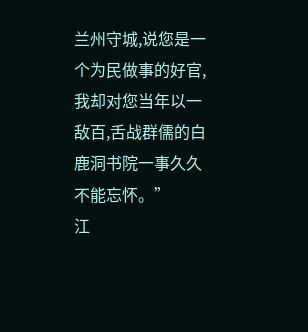兰州守城,说您是一个为民做事的好官,我却对您当年以一敌百,舌战群儒的白鹿洞书院一事久久不能忘怀。”
江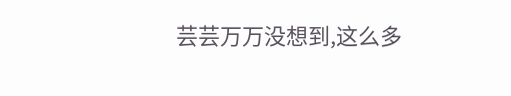芸芸万万没想到,这么多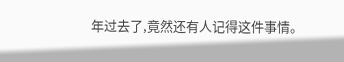年过去了,竟然还有人记得这件事情。